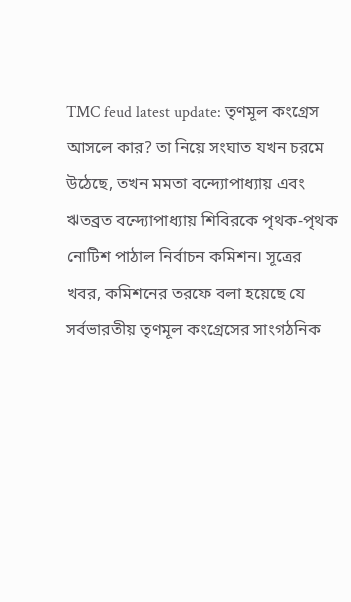TMC feud latest update: তৃণমূল কংগ্রেস আসলে কার? তা নিয়ে সংঘাত যখন চরমে উঠেছে, তখন মমতা বন্দ্যোপাধ্যায় এবং ঋতব্রত বন্দ্যোপাধ্যায় শিবিরকে পৃথক-পৃথক নোটিশ পাঠাল নির্বাচন কমিশন। সূত্রের খবর, কমিশনের তরফে বলা হয়েছে যে সর্বভারতীয় তৃণমূল কংগ্রেসের সাংগঠনিক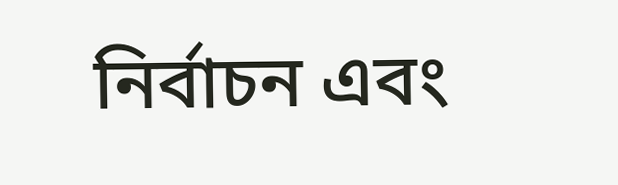নির্বাচন এবং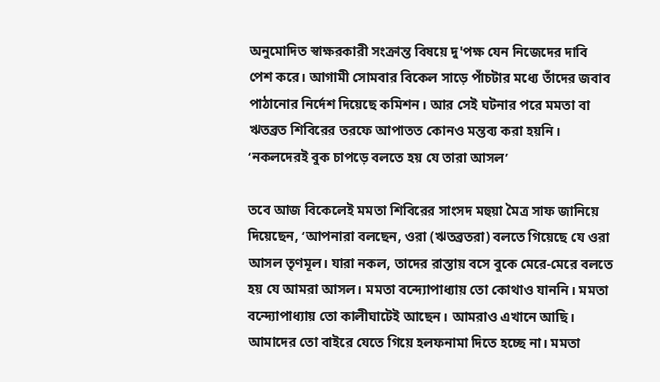অনুমোদিত স্বাক্ষরকারী সংক্রান্ত বিষয়ে দু'পক্ষ যেন নিজেদের দাবি পেশ করে। আগামী সোমবার বিকেল সাড়ে পাঁচটার মধ্যে তাঁদের জবাব পাঠানোর নির্দেশ দিয়েছে কমিশন। আর সেই ঘটনার পরে মমতা বা ঋতব্রত শিবিরের তরফে আপাতত কোনও মন্তব্য করা হয়নি।
‘নকলদেরই বুক চাপড়ে বলতে হয় যে তারা আসল’

তবে আজ বিকেলেই মমতা শিবিরের সাংসদ মহুয়া মৈত্র সাফ জানিয়ে দিয়েছেন, ‘আপনারা বলছেন, ওরা (ঋতব্রতরা) বলতে গিয়েছে যে ওরা আসল তৃণমূল। যারা নকল, তাদের রাস্তায় বসে বুকে মেরে-মেরে বলতে হয় যে আমরা আসল। মমতা বন্দ্যোপাধ্যায় তো কোথাও যাননি। মমতা বন্দ্যোপাধ্যায় তো কালীঘাটেই আছেন। আমরাও এখানে আছি। আমাদের তো বাইরে যেতে গিয়ে হলফনামা দিতে হচ্ছে না। মমতা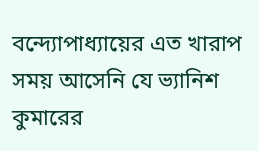বন্দ্যোপাধ্যায়ের এত খারাপ সময় আসেনি যে ভ্যানিশ কুমারের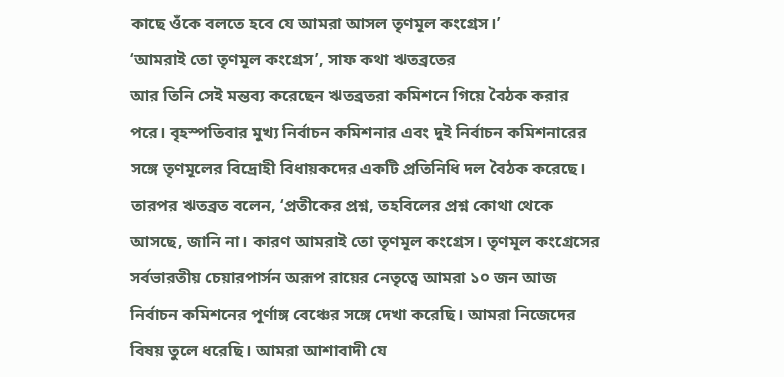কাছে ওঁকে বলতে হবে যে আমরা আসল তৃণমূল কংগ্রেস।’
‘আমরাই তো তৃণমূল কংগ্রেস’, সাফ কথা ঋতব্রতের
আর তিনি সেই মন্তব্য করেছেন ঋতব্রতরা কমিশনে গিয়ে বৈঠক করার পরে। বৃহস্পতিবার মুখ্য নির্বাচন কমিশনার এবং দুই নির্বাচন কমিশনারের সঙ্গে তৃণমূলের বিদ্রোহী বিধায়কদের একটি প্রতিনিধি দল বৈঠক করেছে। তারপর ঋতব্রত বলেন, ‘প্রতীকের প্রশ্ন, তহবিলের প্রশ্ন কোথা থেকে আসছে, জানি না। কারণ আমরাই তো তৃণমূল কংগ্রেস। তৃণমূল কংগ্রেসের সর্বভারতীয় চেয়ারপার্সন অরূপ রায়ের নেতৃত্বে আমরা ১০ জন আজ নির্বাচন কমিশনের পূর্ণাঙ্গ বেঞ্চের সঙ্গে দেখা করেছি। আমরা নিজেদের বিষয় তুলে ধরেছি। আমরা আশাবাদী যে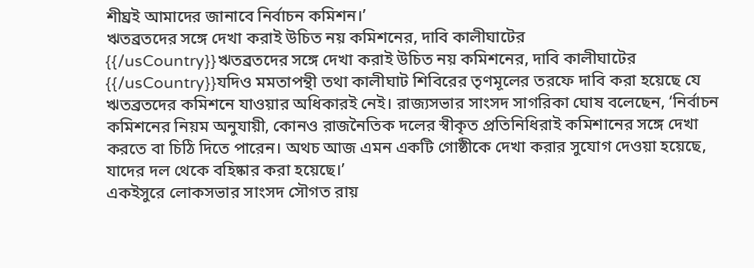শীঘ্রই আমাদের জানাবে নির্বাচন কমিশন।’
ঋতব্রতদের সঙ্গে দেখা করাই উচিত নয় কমিশনের, দাবি কালীঘাটের
{{/usCountry}}ঋতব্রতদের সঙ্গে দেখা করাই উচিত নয় কমিশনের, দাবি কালীঘাটের
{{/usCountry}}যদিও মমতাপন্থী তথা কালীঘাট শিবিরের তৃণমূলের তরফে দাবি করা হয়েছে যে ঋতব্রতদের কমিশনে যাওয়ার অধিকারই নেই। রাজ্যসভার সাংসদ সাগরিকা ঘোষ বলেছেন, ‘নির্বাচন কমিশনের নিয়ম অনুযায়ী, কোনও রাজনৈতিক দলের স্বীকৃত প্রতিনিধিরাই কমিশানের সঙ্গে দেখা করতে বা চিঠি দিতে পারেন। অথচ আজ এমন একটি গোষ্ঠীকে দেখা করার সুযোগ দেওয়া হয়েছে, যাদের দল থেকে বহিষ্কার করা হয়েছে।’
একইসুরে লোকসভার সাংসদ সৌগত রায়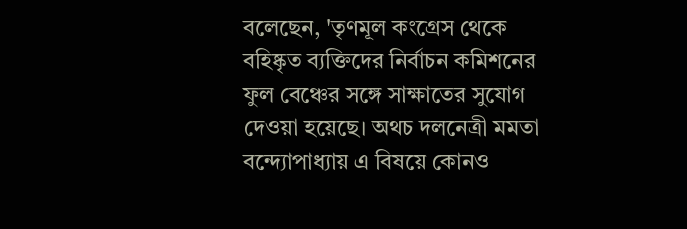বলেছেন, 'তৃণমূল কংগ্রেস থেকে বহিষ্কৃত ব্যক্তিদের নির্বাচন কমিশনের ফুল বেঞ্চের সঙ্গে সাক্ষাতের সুযোগ দেওয়া হয়েছে। অথচ দলনেত্রী মমতা বন্দ্যোপাধ্যায় এ বিষয়ে কোনও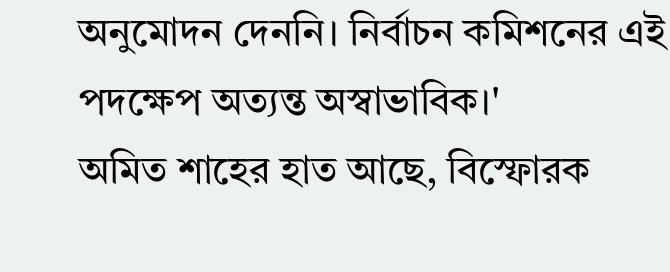অনুমোদন দেননি। নির্বাচন কমিশনের এই পদক্ষেপ অত্যন্ত অস্বাভাবিক।'
অমিত শাহের হাত আছে, বিস্ফোরক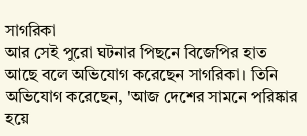সাগরিকা
আর সেই পুরো ঘটনার পিছনে বিজেপির হাত আছে বলে অভিযোগ করেছেন সাগরিকা। তিনি অভিযোগ করেছেন, 'আজ দেশের সামনে পরিষ্কার হয়ে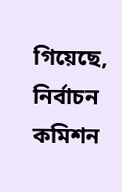গিয়েছে, নির্বাচন কমিশন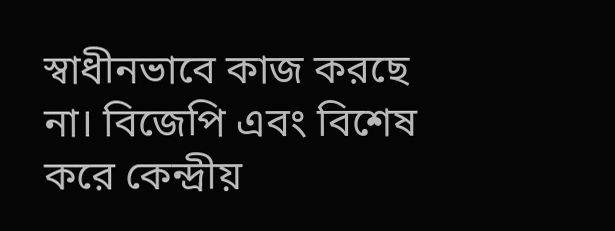স্বাধীনভাবে কাজ করছে না। বিজেপি এবং বিশেষ করে কেন্দ্রীয়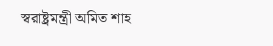স্বরাষ্ট্রমন্ত্রী অমিত শাহ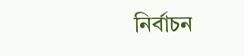নির্বাচন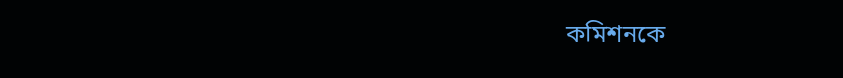কমিশনকে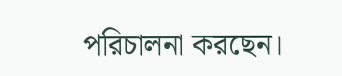পরিচালনা করছেন।